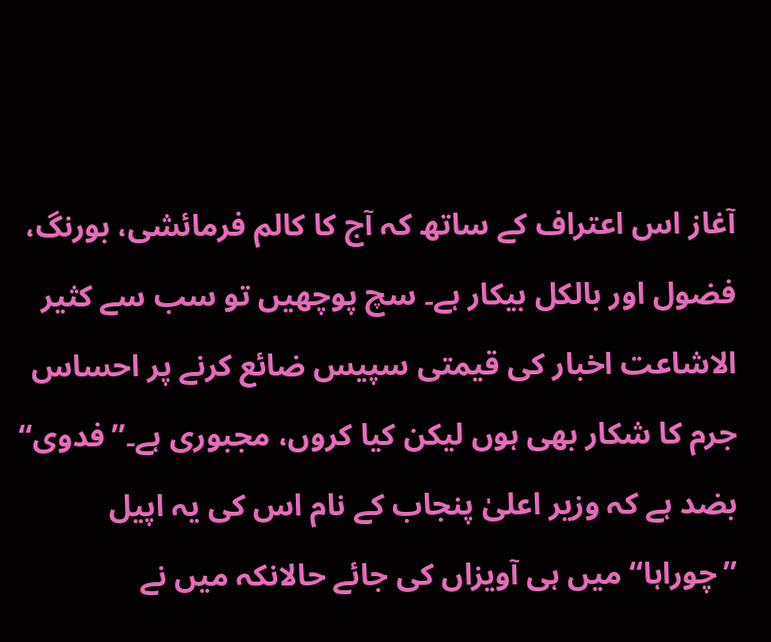آغاز اس اعتراف کے ساتھ کہ آج کا کالم فرمائشی، بورنگ، فضول اور بالکل بیکار ہے۔ سچ پوچھیں تو سب سے کثیر الاشاعت اخبار کی قیمتی سپیس ضائع کرنے پر احساس جرم کا شکار بھی ہوں لیکن کیا کروں، مجبوری ہے۔’’فدوی‘‘ بضد ہے کہ وزیر اعلیٰ پنجاب کے نام اس کی یہ اپیل ’’چوراہا‘‘ میں ہی آویزاں کی جائے حالانکہ میں نے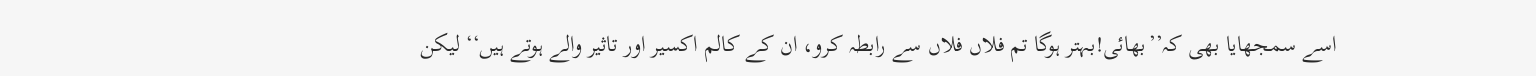اسے سمجھایا بھی کہ’’بھائی!بہتر ہوگا تم فلاں فلاں سے رابطہ کرو، ان کے کالم اکسیر اور تاثیر والے ہوتے ہیں‘‘ لیکن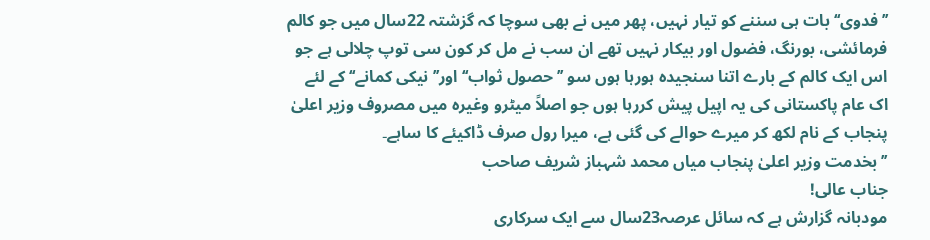’’فدوی‘‘ بات ہی سننے کو تیار نہیں، پھر میں نے بھی سوچا کہ گزشتہ 22سال میں جو کالم فرمائشی، بورنگ، فضول اور بیکار نہیں تھے ان سب نے مل کر کون سی توپ چلالی ہے جو اس ایک کالم کے بارے اتنا سنجیدہ ہورہا ہوں سو ’’حصول ثواب‘‘ اور’’نیکی کمانے‘‘ کے لئے اک عام پاکستانی کی یہ اپیل پیش کررہا ہوں جو اصلاً میٹرو وغیرہ میں مصروف وزیر اعلیٰ پنجاب کے نام لکھ کر میرے حوالے کی گئی ہے، میرا رول صرف ڈاکیئے کا ساہے۔
’’بخدمت وزیر اعلیٰ پنجاب میاں محمد شہباز شریف صاحب
جناب عالی!
مودبانہ گزارش ہے کہ سائل عرصہ23سال سے ایک سرکاری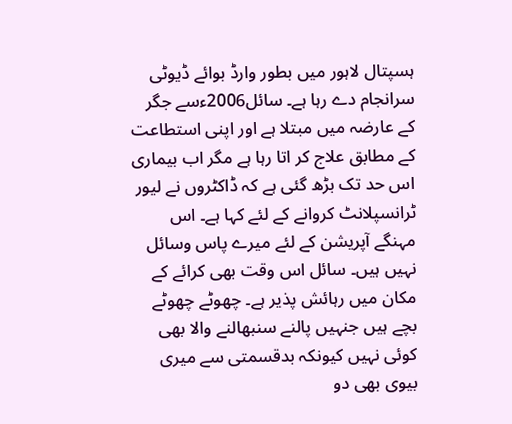ہسپتال لاہور میں بطور وارڈ بوائے ڈیوٹی سرانجام دے رہا ہے۔ سائل2006ءسے جگر کے عارضہ میں مبتلا ہے اور اپنی استطاعت کے مطابق علاج کر اتا رہا ہے مگر اب بیماری اس حد تک بڑھ گئی ہے کہ ڈاکٹروں نے لیور ٹرانسپلانٹ کروانے کے لئے کہا ہے۔ اس مہنگے آپریشن کے لئے میرے پاس وسائل نہیں ہیں۔ سائل اس وقت بھی کرائے کے مکان میں رہائش پذیر ہے۔ چھوٹے چھوٹے بچے ہیں جنہیں پالنے سنبھالنے والا بھی کوئی نہیں کیونکہ بدقسمتی سے میری بیوی بھی دو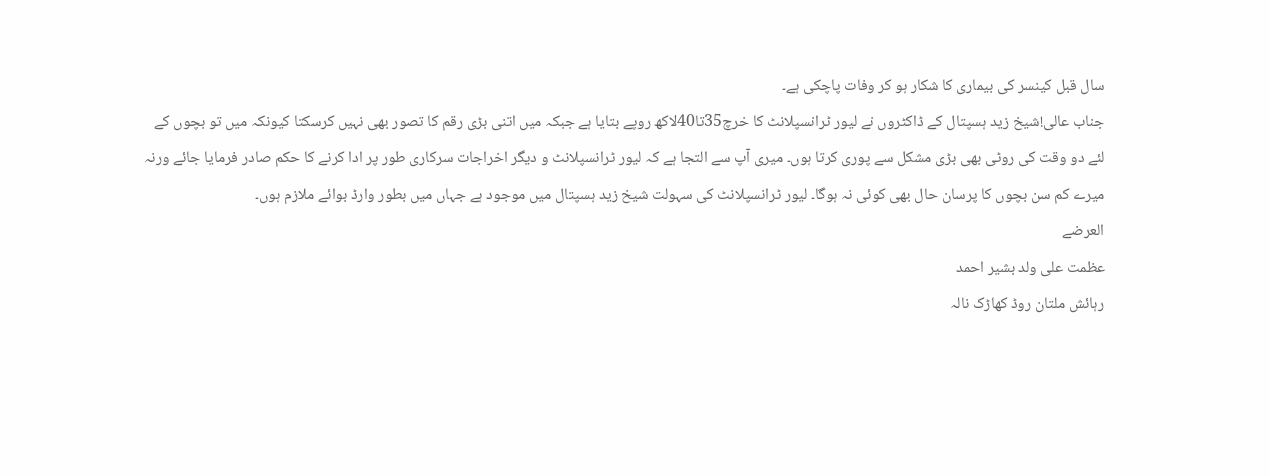سال قبل کینسر کی بیماری کا شکار ہو کر وفات پاچکی ہے۔
جناب عالی!شیخ زید ہسپتال کے ڈاکٹروں نے لیور ٹرانسپلانٹ کا خرچ35تا40لاکھ روپے بتایا ہے جبکہ میں اتنی بڑی رقم کا تصور بھی نہیں کرسکتا کیونکہ میں تو بچوں کے لئے دو وقت کی روٹی بھی بڑی مشکل سے پوری کرتا ہوں۔ میری آپ سے التجا ہے کہ لیور ٹرانسپلانٹ و دیگر اخراجات سرکاری طور پر ادا کرنے کا حکم صادر فرمایا جائے ورنہ میرے کم سن بچوں کا پرسان حال بھی کوئی نہ ہوگا۔ لیور ٹرانسپلانٹ کی سہولت شیخ زید ہسپتال میں موجود ہے جہاں میں بطور وارڈ بوائے ملازم ہوں۔
العرضے
عظمت علی ولد بشیر احمد
رہائش ملتان روڈ کھاڑک نالہ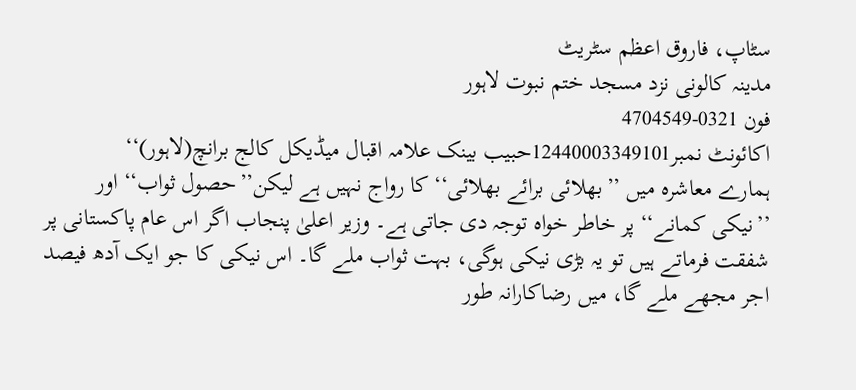سٹاپ، فاروق اعظم سٹریٹ
مدینہ کالونی نزد مسجد ختم نبوت لاہور
فون 0321-4704549
اکائونٹ نمبر12440003349101حبیب بینک علامہ اقبال میڈیکل کالج برانچ(لاہور)‘‘
ہمارے معاشرہ میں ’’بھلائی برائے بھلائی‘‘ کا رواج نہیں ہے لیکن’’حصول ثواب‘‘ اور ’’نیکی کمانے‘‘ پر خاطر خواہ توجہ دی جاتی ہے۔ وزیر اعلیٰ پنجاب اگر اس عام پاکستانی پر شفقت فرماتے ہیں تو یہ بڑی نیکی ہوگی، بہت ثواب ملے گا۔ اس نیکی کا جو ایک آدھ فیصد اجر مجھے ملے گا، میں رضاکارانہ طور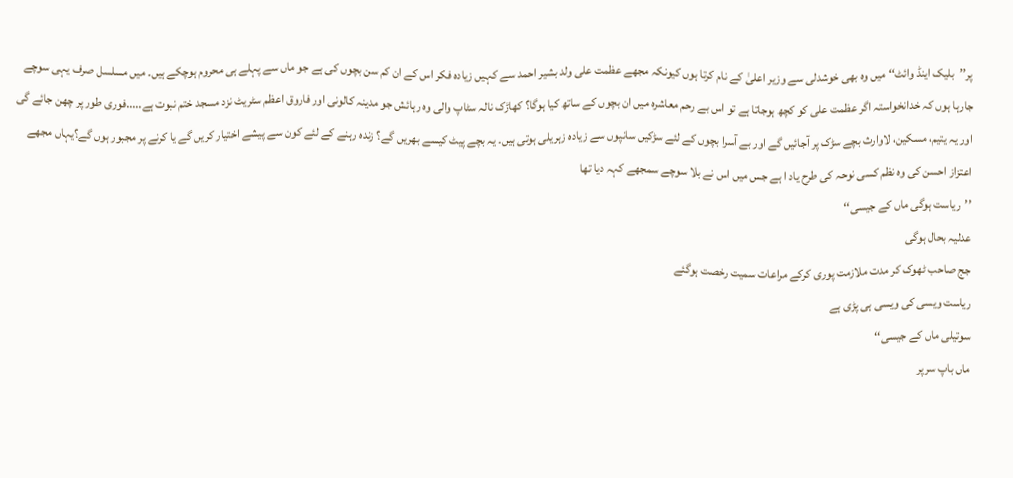پر’’بلیک اینڈ وائٹ‘‘ میں وہ بھی خوشدلی سے وزیر اعلیٰ کے نام کرتا ہوں کیونکہ مجھے عظمت علی ولد بشیر احمد سے کہیں زیادہ فکر اس کے ان کم سن بچوں کی ہے جو ماں سے پہلے ہی محروم ہوچکے ہیں۔ میں مسلسل صرف یہی سوچے جارہا ہوں کہ خدانخواستہ اگر عظمت علی کو کچھ ہوجاتا ہے تو اس بے رحم معاشرہ میں ان بچوں کے ساتھ کیا ہوگا؟ کھاڑک نالہ سٹاپ والی وہ رہائش جو مدینہ کالونی اور فاروق اعظم سٹریٹ نزد مسجد ختم نبوت ہے.....فوری طور پر چھن جائے گی اور یہ یتیم، مسکین، لاوارث بچے سڑک پر آجائیں گے اور بے آسرا بچوں کے لئے سڑکیں سانپوں سے زیادہ زہریلی ہوتی ہیں۔ یہ بچے پیٹ کیسے بھریں گے؟ زندہ رہنے کے لئے کون سے پیشے اختیار کریں گے یا کرنے پر مجبور ہوں گے؟یہاں مجھے اعتزاز احسن کی وہ نظم کسی نوحہ کی طرح یاد ا ہے جس میں اس نے بلا سوچے سمجھے کہہ دیا تھا
’’ریاست ہوگی ماں کے جیسی‘‘
عدلیہ بحال ہوگی
جج صاحب ٹھوک کر مدت ملازمت پوری کرکے مراعات سمیت رخصت ہوگئے
ریاست ویسی کی ویسی ہی پڑی ہے
سوتیلی ماں کے جیسی‘‘
ماں باپ سرپر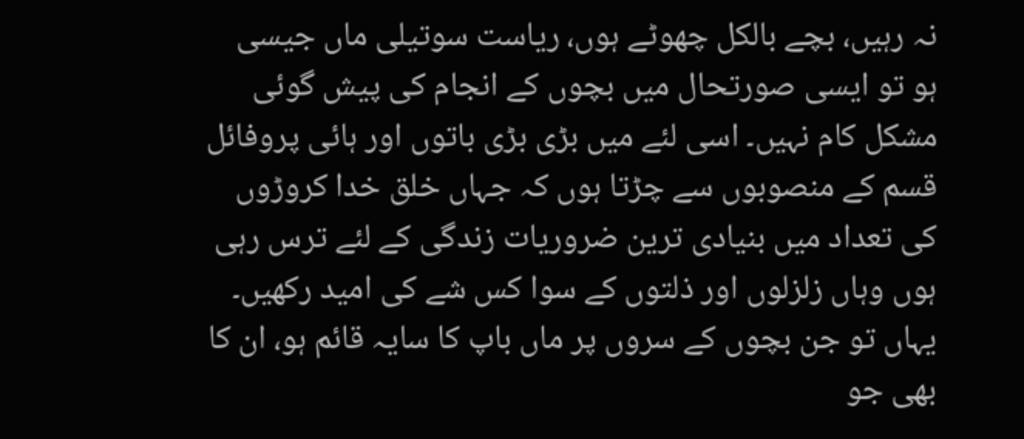نہ رہیں، بچے بالکل چھوٹے ہوں، ریاست سوتیلی ماں جیسی ہو تو ایسی صورتحال میں بچوں کے انجام کی پیش گوئی مشکل کام نہیں۔ اسی لئے میں بڑی بڑی باتوں اور ہائی پروفائل قسم کے منصوبوں سے چڑتا ہوں کہ جہاں خلق خدا کروڑوں کی تعداد میں بنیادی ترین ضروریات زندگی کے لئے ترس رہی ہوں وہاں زلزلوں اور ذلتوں کے سوا کس شے کی امید رکھیں۔ یہاں تو جن بچوں کے سروں پر ماں باپ کا سایہ قائم ہو، ان کا بھی جو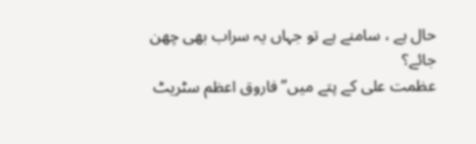حال ہے ، سامنے ہے تو جہاں یہ سراب بھی چھن جائے؟
عظمت علی کے پتے میں’’فاروق اعظم سٹریٹ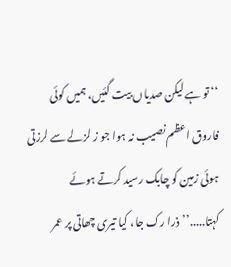‘‘ تو ہے لیکن صدیاں بیت گئیں، ہمیں کوئی فاروق اعظم نصیب نہ ہوا جو ز لزلے سے لرزتی ہوئی زمین کو چابک رسید کرتے ہوئے کہتا.....’’ذرا رک جا، کیا تیری چھاتی پر عمر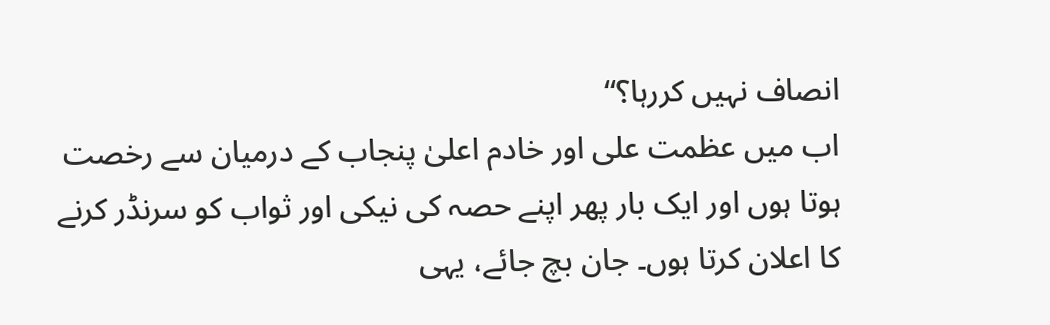انصاف نہیں کررہا؟‘‘
اب میں عظمت علی اور خادم اعلیٰ پنجاب کے درمیان سے رخصت ہوتا ہوں اور ایک بار پھر اپنے حصہ کی نیکی اور ثواب کو سرنڈر کرنے کا اعلان کرتا ہوں۔ جان بچ جائے، یہی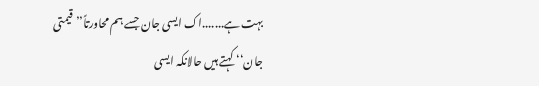بہت ہے.......اک ایسی جان جسے ہم محاورتاً’’قیمتی جان‘‘ کہتے ہیں حالانکہ ایسی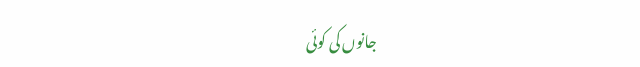جانوں کی کوئی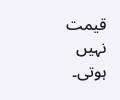قیمت نہیں ہوتی۔